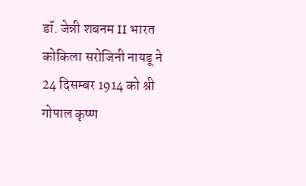डॉ. जेन्नी शबनम II भारत कोकिला सरोजिनी नायडू ने 24 दिसम्बर 1914 को श्री गोपाल कृष्ण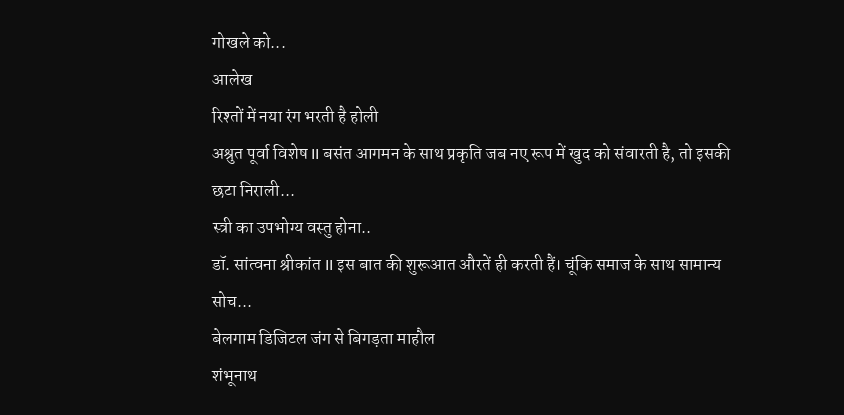गोखले को...
आलेख
रिश्तों में नया रंग भरती है होली
अश्रुत पूर्वा विशेष II बसंत आगमन के साथ प्रकृति जब नए रूप में खुद को संवारती है, तो इसकी छटा निराली...
स्त्री का उपभोग्य वस्तु होना..
डॉ. सांत्वना श्रीकांत II इस बात की शुरूआत औरतें ही करती हैं। चूंकि समाज के साथ सामान्य सोच...
बेलगाम डिजिटल जंग से बिगड़ता माहौल
शंभूनाथ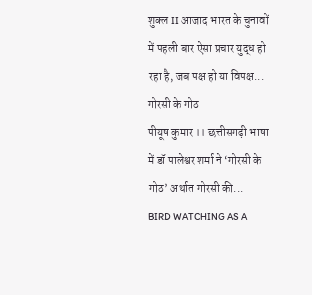शुक्ल II आजाद भारत के चुनावों में पहली बार ऐसा प्रचार युद्ध हो रहा है, जब पक्ष हो या विपक्ष...
गोरसी के गोठ
पीयूष कुमार ।। छत्तीसगढ़ी भाषा में डॉ पालेश्वर शर्मा ने ‘गोरसी के गोठ’ अर्थात गोरसी की...
BIRD WATCHING AS A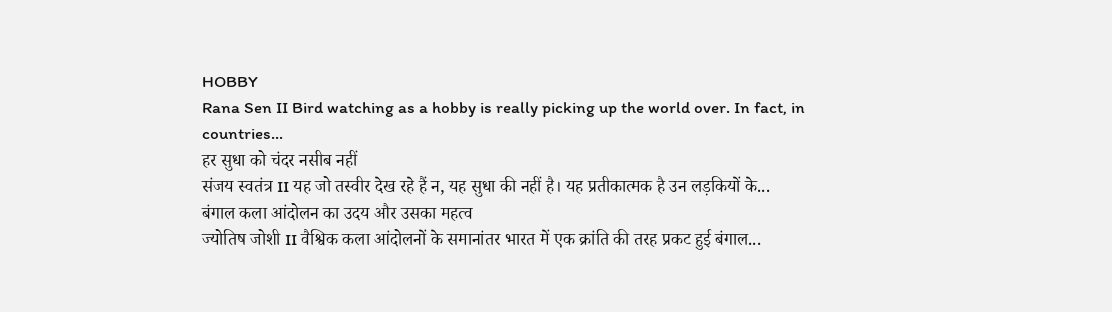HOBBY
Rana Sen II Bird watching as a hobby is really picking up the world over. In fact, in countries...
हर सुधा को चंदर नसीब नहीं
संजय स्वतंत्र II यह जो तस्वीर देख रहे हैं न, यह सुधा की नहीं है। यह प्रतीकात्मक है उन लड़कियों के...
बंगाल कला आंदोलन का उदय और उसका महत्व
ज्योतिष जोशी II वैश्विक कला आंदोलनों के समानांतर भारत में एक क्रांति की तरह प्रकट हुई बंगाल...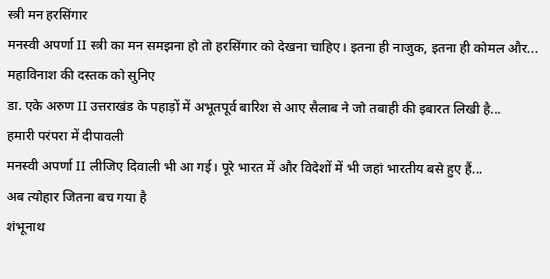स्त्री मन हरसिंगार
मनस्वी अपर्णा II स्त्री का मन समझना हो तो हरसिंगार को देखना चाहिए। इतना ही नाजुक, इतना ही कोमल और...
महाविनाश की दस्तक को सुनिए
डा. एके अरुण II उत्तराखंड के पहाड़ों में अभूतपूर्व बारिश से आए सैलाब ने जो तबाही की इबारत लिखी है...
हमारी परंपरा में दीपावली
मनस्वी अपर्णा II लीजिए दिवाली भी आ गई। पूरे भारत में और विदेशों में भी जहां भारतीय बसे हुए हैं...
अब त्योहार जितना बच गया है
शंभूनाथ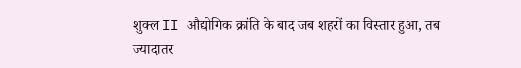शुक्ल II औद्योगिक क्रांति के बाद जब शहरों का विस्तार हुआ, तब ज्यादातर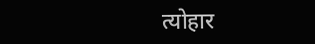त्योहार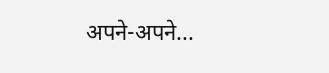अपने-अपने...